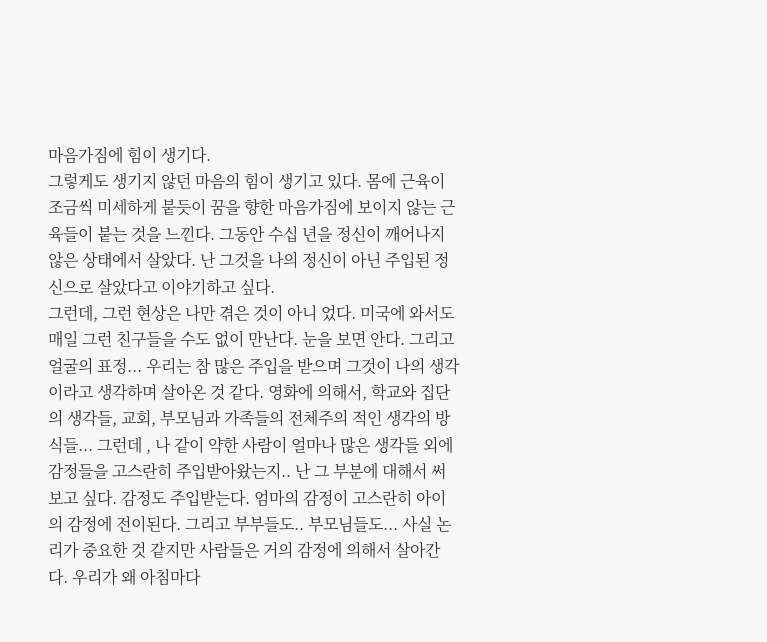마음가짐에 힘이 생기다.
그렇게도 생기지 않던 마음의 힘이 생기고 있다. 몸에 근육이 조금씩 미세하게 붙듯이 꿈을 향한 마음가짐에 보이지 않는 근육들이 붙는 것을 느낀다. 그동안 수십 년을 정신이 깨어나지 않은 상태에서 살았다. 난 그것을 나의 정신이 아닌 주입된 정신으로 살았다고 이야기하고 싶다.
그런데, 그런 현상은 나만 겪은 것이 아니 었다. 미국에 와서도 매일 그런 친구들을 수도 없이 만난다. 눈을 보면 안다. 그리고 얼굴의 표정... 우리는 참 많은 주입을 받으며 그것이 나의 생각이라고 생각하며 살아온 것 같다. 영화에 의해서, 학교와 집단의 생각들, 교회, 부모님과 가족들의 전체주의 적인 생각의 방식들... 그런데 , 나 같이 약한 사람이 얼마나 많은 생각들 외에 감정들을 고스란히 주입받아왔는지.. 난 그 부분에 대해서 써보고 싶다. 감정도 주입받는다. 엄마의 감정이 고스란히 아이의 감정에 전이된다. 그리고 부부들도.. 부모님들도... 사실 논리가 중요한 것 같지만 사람들은 거의 감정에 의해서 살아간다. 우리가 왜 아침마다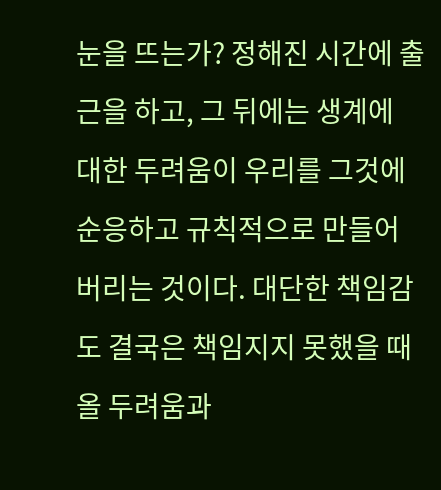눈을 뜨는가? 정해진 시간에 출근을 하고, 그 뒤에는 생계에 대한 두려움이 우리를 그것에 순응하고 규칙적으로 만들어 버리는 것이다. 대단한 책임감도 결국은 책임지지 못했을 때 올 두려움과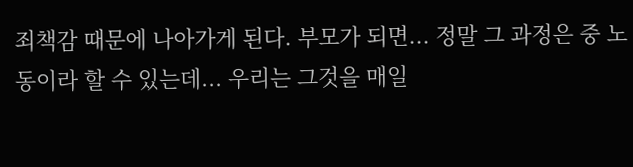죄책감 때문에 나아가게 된다. 부모가 되면... 정말 그 과정은 중 노동이라 할 수 있는데... 우리는 그것을 매일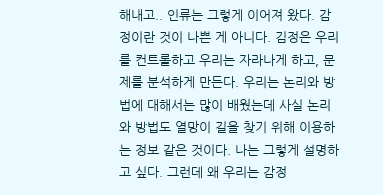해내고.. 인류는 그렇게 이어져 왔다. 감정이란 것이 나쁜 게 아니다. 김정은 우리를 컨트롤하고 우리는 자라나게 하고, 문제를 분석하게 만든다. 우리는 논리와 방법에 대해서는 많이 배웠는데 사실 논리와 방법도 열망이 길을 찾기 위해 이용하는 정보 같은 것이다. 나는 그렇게 설명하고 싶다. 그런데 왜 우리는 감정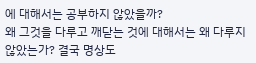에 대해서는 공부하지 않았을까?
왜 그것을 다루고 깨닫는 것에 대해서는 왜 다루지 않았는가? 결국 명상도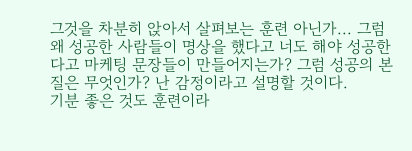그것을 차분히 앉아서 살펴보는 훈련 아닌가... 그럼 왜 성공한 사람들이 명상을 했다고 너도 해야 성공한다고 마케팅 문장들이 만들어지는가? 그럼 성공의 본질은 무엇인가? 난 감정이라고 설명할 것이다.
기분 좋은 것도 훈련이라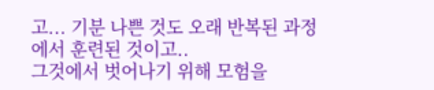고... 기분 나쁜 것도 오래 반복된 과정에서 훈련된 것이고..
그것에서 벗어나기 위해 모험을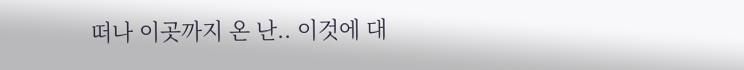떠나 이곳까지 온 난.. 이것에 대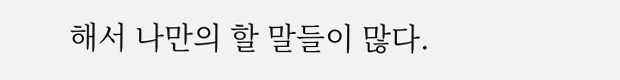해서 나만의 할 말들이 많다.